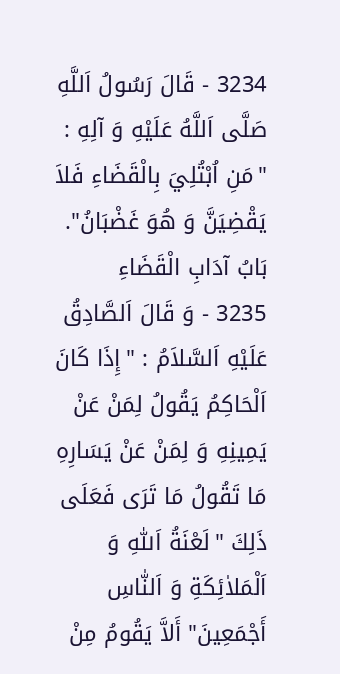3234 - قَالَ رَسُولُ اَللَّهِ صَلَّى اَللَّهُ عَلَيْهِ وَ آلِهِ : "مَنِ اُبْتُلِيَ بِالْقَضَاءِ فَلاَ يَقْضِيَنَّ وَ هُوَ غَضْبَانُ".
بَابُ آدَابِ الْقَضَاءِ
3235 - وَ قَالَ اَلصَّادِقُ عَلَيْهِ اَلسَّلاَمُ : "إِذَا كَانَ اَلْحَاكِمُ يَقُولُ لِمَنْ عَنْ يَمِينِهِ وَ لِمَنْ عَنْ يَسَارِهِ مَا تَقُولُ مَا تَرَى فَعَلَى ذَلِكَ "لَعْنَةُ اَللّٰهِ وَ اَلْمَلاٰئِكَةِ وَ اَلنّٰاسِ أَجْمَعِينَ" أَلاَّ يَقُومُ مِنْ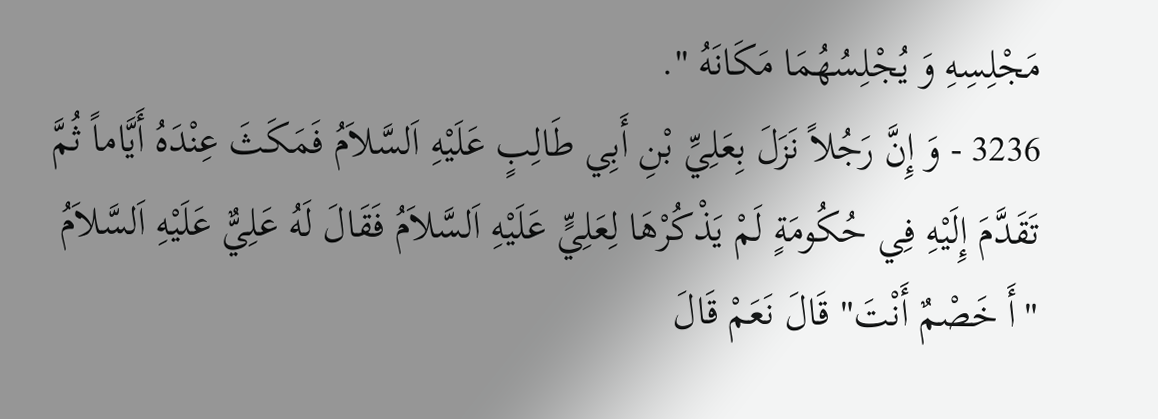مَجْلِسِهِ وَ يُجْلِسُهُمَا مَكَانَهُ ".
3236 - وَ إِنَّ رَجُلاً نَزَلَ بِعَلِيِّ بْنِ أَبِي طَالِبٍ عَلَيْهِ اَلسَّلاَمُ فَمَكَثَ عِنْدَهُ أَيَّاماً ثُمَّ تَقَدَّمَ إِلَيْهِ فِي حُكُومَةٍ لَمْ يَذْكُرْهَا لِعَلِيٍّ عَلَيْهِ اَلسَّلاَمُ فَقَالَ لَهُ عَلِيٌّ عَلَيْهِ اَلسَّلاَمُ "أَ خَصْمٌ أَنْتَ" قَالَ نَعَمْ قَالَ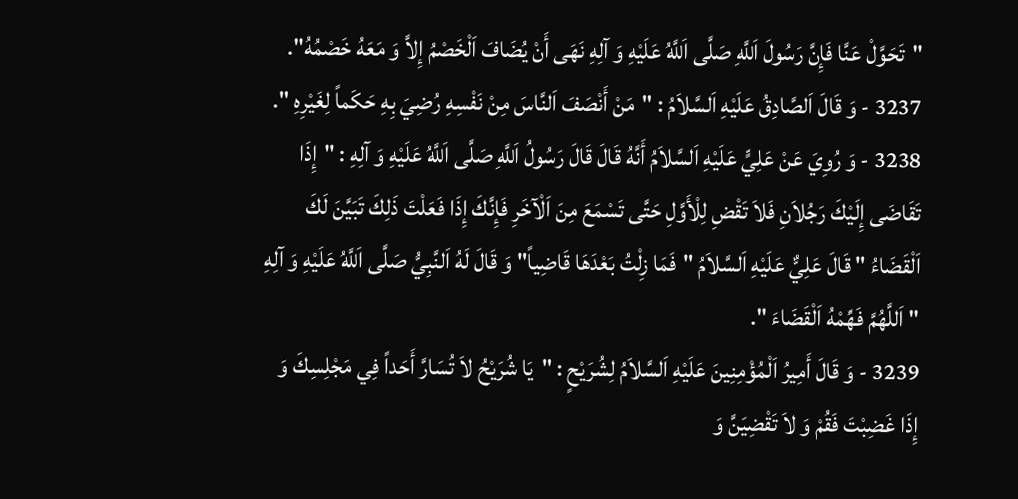"تَحَوَّلْ عَنَّا فَإِنَّ رَسُولَ اَللَّهِ صَلَّى اَللَّهُ عَلَيْهِ وَ آلِهِ نَهَى أَنْ يُضَافَ اَلْخَصْمُ إِلاَّ وَ مَعَهُ خَصْمُهُ".
3237 - وَ قَالَ اَلصَّادِقُ عَلَيْهِ اَلسَّلاَمُ : "مَنْ أَنْصَفَ اَلنَّاسَ مِنْ نَفْسِهِ رُضِيَ بِهِ حَكَماً لِغَيْرِهِ ".
3238 - وَ رُوِيَ عَنْ عَلِيٍّ عَلَيْهِ اَلسَّلاَمُ أَنَّهُ قَالَ قَالَ رَسُولُ اَللَّهِ صَلَّى اَللَّهُ عَلَيْهِ وَ آلِهِ : "إِذَا تَقَاضَى إِلَيْكَ رَجُلاَنِ فَلاَ تَقْضِ لِلْأَوَّلِ حَتَّى تَسْمَعَ مِنَ اَلْآخَرِ فَإِنَّكَ إِذَا فَعَلْتَ ذَلِكَ تَبَيَّنَ لَكَ اَلْقَضَاءُ " قَالَ عَلِيٌّ عَلَيْهِ اَلسَّلاَمُ "فَمَا زِلْتُ بَعْدَهَا قَاضِياً" وَ قَالَ لَهُ اَلنَّبِيُّ صَلَّى اَللَّهُ عَلَيْهِ وَ آلِهِ " اَللَّهُمَّ فَهِّمْهُ اَلْقَضَاءَ ".
3239 - وَ قَالَ أَمِيرُ اَلْمُؤْمِنِينَ عَلَيْهِ اَلسَّلاَمُ لِشُرَيْحٍ : "يَا شُرَيْحُ لاَ تُسَارَّ أَحَداً فِي مَجْلِسِكَ وَ إِذَا غَضِبْتَ فَقُمْ وَ لاَ تَقْضِيَنَّ وَ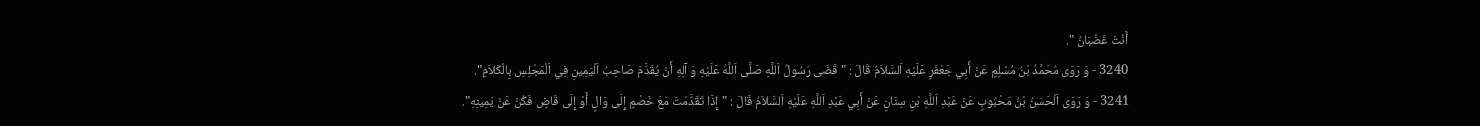أَنْتَ غَضْبَانُ ".
3240 - وَ رَوَى مُحَمَّدُ بْنُ مُسْلِمٍ عَنْ أَبِي جَعْفَرٍ عَلَيْهِ اَلسَّلاَمُ قَالَ : "قَضَى رَسُولُ اَللَّهِ صَلَّى اَللَّهُ عَلَيْهِ وَ آلِهِ أَنْ يُقَدَّمَ صَاحِبُ اَلْيَمِينِ فِي اَلْمَجْلِسِ بِالْكَلاَمِ".
3241 - وَ رَوَى اَلْحَسَنُ بْنُ مَحْبُوبٍ عَنْ عَبْدِ اَللَّهِ بْنِ سِنَانٍ عَنْ أَبِي عَبْدِ اَللَّهِ عَلَيْهِ اَلسَّلاَمُ قَالَ : "إِذَا تَقَدَّمْتَ مَعَ خَصْمٍ إِلَى وَالٍ أَوْ إِلَى قَاضٍ فَكُنْ عَنْ يَمِينِهِ".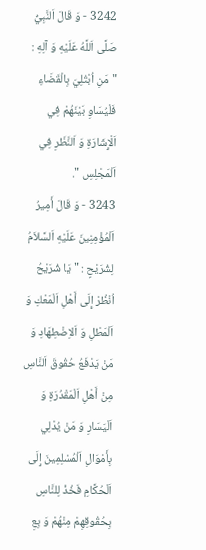3242 - وَ قَالَ اَلنَّبِيُّ صَلَّى اَللَّهُ عَلَيْهِ وَ آلِهِ : "مَنِ اُبْتُلِيَ بِالْقَضَاءِ فَلْيُسَاوِ بَيْنَهُمْ فِي اَلْإِشَارَةِ وَ اَلنَّظَرِ فِي اَلْمَجْلِسِ ".
3243 - وَ قَالَ أَمِيرُ اَلْمُؤْمِنِينَ عَلَيْهِ اَلسَّلاَمُ لِشُرَيْحٍ : "يَا شُرَيْحُ اُنْظُرْ إِلَى أَهْلِ اَلْمَعْكِ وَ اَلْمَطْلِ وَ اَلاِضْطِهَادِ وَ مَنْ يَدْفَعُ حُقُوقَ اَلنَّاسِ مِنْ أَهْلِ اَلْمَقْدُرَةِ وَ اَلْيَسَارِ وَ مَنْ يُدْلِي بِأَمْوَالِ اَلْمُسْلِمِينَ إِلَى اَلْحُكَّامِ فَخُذْ لِلنَّاسِ بِحُقُوقِهِمْ مِنْهُمْ وَ بِعِ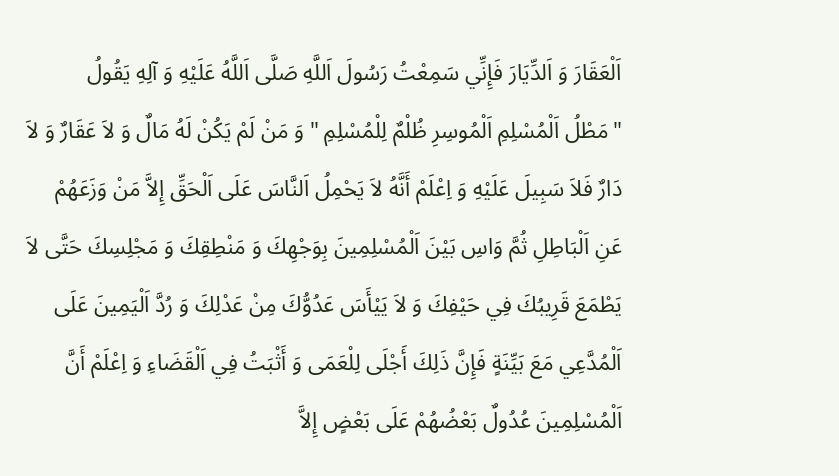اَلْعَقَارَ وَ اَلدِّيَارَ فَإِنِّي سَمِعْتُ رَسُولَ اَللَّهِ صَلَّى اَللَّهُ عَلَيْهِ وَ آلِهِ يَقُولُ "مَطْلُ اَلْمُسْلِمِ اَلْمُوسِرِ ظُلْمٌ لِلْمُسْلِمِ " وَ مَنْ لَمْ يَكُنْ لَهُ مَالٌ وَ لاَ عَقَارٌ وَ لاَ دَارٌ فَلاَ سَبِيلَ عَلَيْهِ وَ اِعْلَمْ أَنَّهُ لاَ يَحْمِلُ اَلنَّاسَ عَلَى اَلْحَقِّ إِلاَّ مَنْ وَزَعَهُمْ عَنِ اَلْبَاطِلِ ثُمَّ وَاسِ بَيْنَ اَلْمُسْلِمِينَ بِوَجْهِكَ وَ مَنْطِقِكَ وَ مَجْلِسِكَ حَتَّى لاَ يَطْمَعَ قَرِيبُكَ فِي حَيْفِكَ وَ لاَ يَيْأَسَ عَدُوُّكَ مِنْ عَدْلِكَ وَ رُدَّ اَلْيَمِينَ عَلَى اَلْمُدَّعِي مَعَ بَيِّنَةٍ فَإِنَّ ذَلِكَ أَجْلَى لِلْعَمَى وَ أَثْبَتُ فِي اَلْقَضَاءِ وَ اِعْلَمْ أَنَّ اَلْمُسْلِمِينَ عُدُولٌ بَعْضُهُمْ عَلَى بَعْضٍ إِلاَّ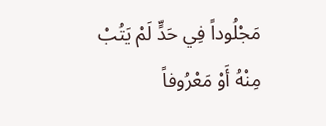مَجْلُوداً فِي حَدٍّ لَمْ يَتُبْ مِنْهُ أَوْ مَعْرُوفاً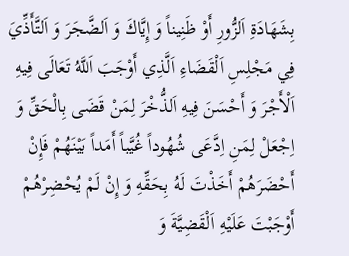بِشَهَادَةِ اَلزُّورِ أَوْ ظَنِيناً وَ إِيَّاكَ وَ اَلضَّجَرَ وَ اَلتَّأَذِّيَ فِي مَجْلِسِ اَلْقَضَاءِ اَلَّذِي أَوْجَبَ اَللَّهُ تَعَالَى فِيهِ اَلْأَجْرَ وَ أَحْسَنَ فِيهِ اَلذُّخْرَ لِمَنْ قَضَى بِالْحَقِّ وَ اِجْعَلْ لِمَنِ اِدَّعَى شُهُوداً غُيَّباً أَمَداً بَيْنَهُمْ فَإِنْ أَحْضَرَهُمْ أَخَذْتَ لَهُ بِحَقِّهِ وَ إِنْ لَمْ يُحْضِرْهُمْ أَوْجَبْتَ عَلَيْهِ اَلْقَضِيَّةَ وَ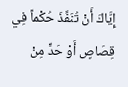إِيَّاكَ أَنْ تُنَفِّذَ حُكْماً فِي قِصَاصٍ أَوْ حَدٍّ مِنْ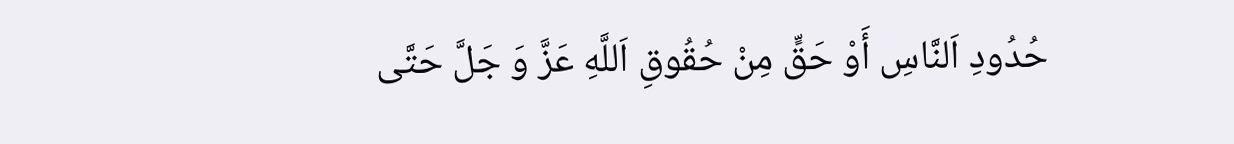حُدُودِ اَلنَّاسِ أَوْ حَقٍّ مِنْ حُقُوقِ اَللَّهِ عَزَّ وَ جَلَّ حَتَّى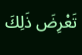تَعْرِضَ ذَلِكَ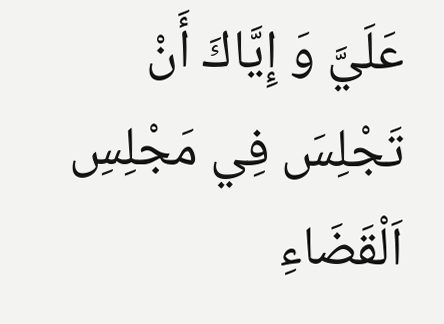عَلَيَّ وَ إِيَّاكَ أَنْ تَجْلِسَ فِي مَجْلِسِ اَلْقَضَاءِ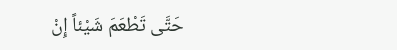حَتَّى تَطْعَمَ شَيْئاً إِنْ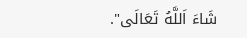شَاءَ اَللَّهُ تَعَالَى".